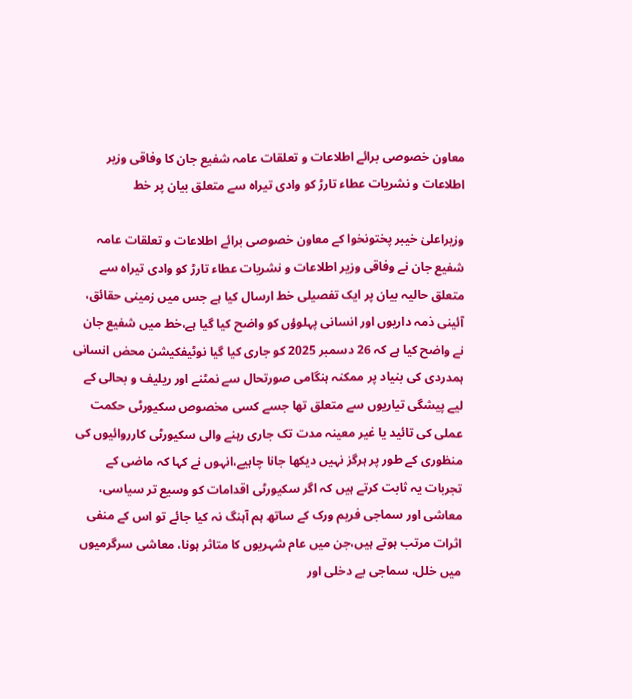معاون خصوصی برائے اطلاعات و تعلقات عامہ شفیع جان کا وفاقی وزیر اطلاعات و نشریات عطاء تارڑ کو وادی تیراہ سے متعلق بیان پر خط

وزیراعلیٰ خیبر پختونخوا کے معاون خصوصی برائے اطلاعات و تعلقات عامہ شفیع جان نے وفاقی وزیر اطلاعات و نشریات عطاء تارڑ کو وادی تیراہ سے متعلق حالیہ بیان پر ایک تفصیلی خط ارسال کیا ہے جس میں زمینی حقائق، آئینی ذمہ داریوں اور انسانی پہلوؤں کو واضح کیا گیا ہے،خط میں شفیع جان نے واضح کیا ہے کہ 26 دسمبر 2025 کو جاری کیا گیا نوٹیفکیشن محض انسانی ہمدردی کی بنیاد پر ممکنہ ہنگامی صورتحال سے نمٹنے اور ریلیف و بحالی کے لیے پیشگی تیاریوں سے متعلق تھا جسے کسی مخصوص سکیورٹی حکمت عملی کی تائید یا غیر معینہ مدت تک جاری رہنے والی سکیورٹی کارروائیوں کی منظوری کے طور پر ہرگز نہیں دیکھا جانا چاہیے،انہوں نے کہا کہ ماضی کے تجربات یہ ثابت کرتے ہیں کہ اگر سکیورٹی اقدامات کو وسیع تر سیاسی، معاشی اور سماجی فریم ورک کے ساتھ ہم آہنگ نہ کیا جائے تو اس کے منفی اثرات مرتب ہوتے ہیں،جن میں عام شہریوں کا متاثر ہونا، معاشی سرگرمیوں میں خلل، سماجی بے دخلی اور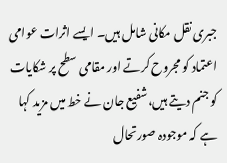جبری نقل مکانی شامل ہیں۔ ایسے اثرات عوامی اعتماد کو مجروح کرتے اور مقامی سطح پر شکایات کو جنم دیتے ہیں،شفیع جان نے خط میں مزید کہا ہے کہ موجودہ صورتحال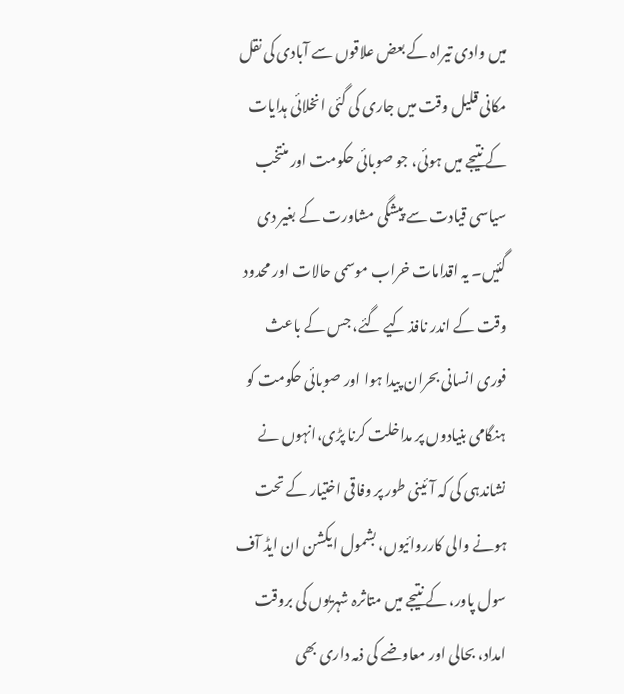میں وادی تیراہ کے بعض علاقوں سے آبادی کی نقل مکانی قلیل وقت میں جاری کی گئی انخلائی ہدایات کے نتیجے میں ہوئی، جو صوبائی حکومت اور منتخب سیاسی قیادت سے پیشگی مشاورت کے بغیر دی گئیں۔ یہ اقدامات خراب موسمی حالات اور محدود وقت کے اندر نافذ کیے گئے، جس کے باعث فوری انسانی بحران پیدا ہوا اور صوبائی حکومت کو ہنگامی بنیادوں پر مداخلت کرنا پڑی،انہوں نے نشاندہی کی کہ آئینی طور پر وفاقی اختیار کے تحت ہونے والی کارروائیوں، بشمول ایکشن ان ایڈ آف سول پاور، کے نتیجے میں متاثرہ شہریوں کی بروقت امداد، بحالی اور معاوضے کی ذمہ داری بھی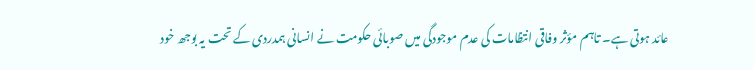عائد ہوتی ہے۔ تاہم مؤثر وفاقی انتظامات کی عدم موجودگی میں صوبائی حکومت نے انسانی ہمدردی کے تحت یہ بوجھ خود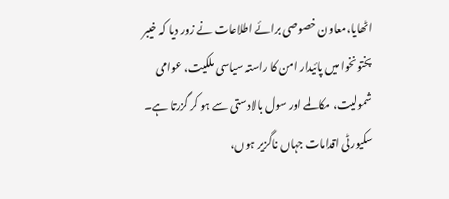اٹھایا،معاون خصوصی برائے اطلاعات نے زور دیا کہ خیبر پختونخوا میں پائیدار امن کا راستہ سیاسی ملکیت، عوامی شمولیت، مکالمے اور سول بالادستی سے ہو کر گزرتا ہے۔ سکیورٹی اقدامات جہاں ناگزیر ہوں،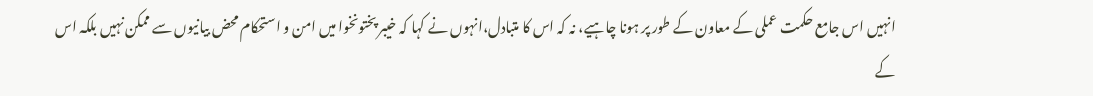انہیں اس جامع حکمت عملی کے معاون کے طور پر ہونا چاہیے، نہ کہ اس کا متبادل،انہوں نے کہا کہ خیبر پختونخوا میں امن و استحکام محض بیانیوں سے ممکن نہیں بلکہ اس کے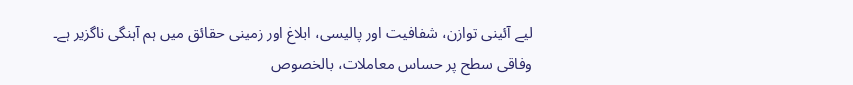لیے آئینی توازن، شفافیت اور پالیسی، ابلاغ اور زمینی حقائق میں ہم آہنگی ناگزیر ہے۔ وفاقی سطح پر حساس معاملات، بالخصوص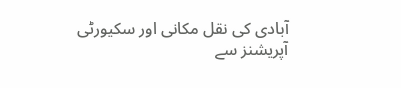آبادی کی نقل مکانی اور سکیورٹی آپریشنز سے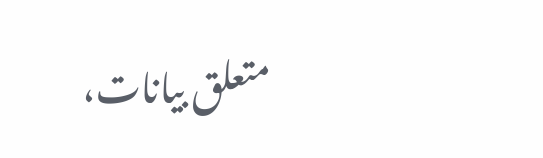متعلق بیانات،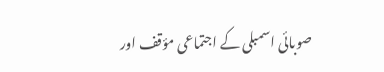صوبائی اسمبلی کے اجتماعی مؤقف اور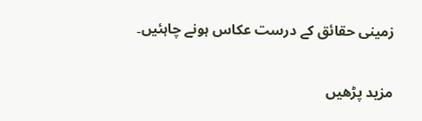زمینی حقائق کے درست عکاس ہونے چاہئیں۔

مزید پڑھیں